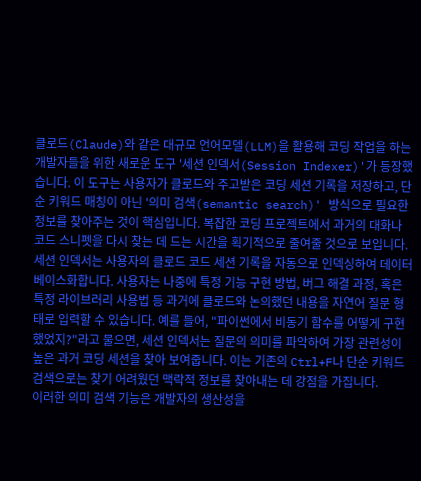클로드(Claude)와 같은 대규모 언어모델(LLM)을 활용해 코딩 작업을 하는 개발자들을 위한 새로운 도구 '세션 인덱서(Session Indexer)'가 등장했습니다. 이 도구는 사용자가 클로드와 주고받은 코딩 세션 기록을 저장하고, 단순 키워드 매칭이 아닌 '의미 검색(semantic search)' 방식으로 필요한 정보를 찾아주는 것이 핵심입니다. 복잡한 코딩 프로젝트에서 과거의 대화나 코드 스니펫을 다시 찾는 데 드는 시간을 획기적으로 줄여줄 것으로 보입니다.
세션 인덱서는 사용자의 클로드 코드 세션 기록을 자동으로 인덱싱하여 데이터베이스화합니다. 사용자는 나중에 특정 기능 구현 방법, 버그 해결 과정, 혹은 특정 라이브러리 사용법 등 과거에 클로드와 논의했던 내용을 자연어 질문 형태로 입력할 수 있습니다. 예를 들어, "파이썬에서 비동기 함수를 어떻게 구현했었지?"라고 물으면, 세션 인덱서는 질문의 의미를 파악하여 가장 관련성이 높은 과거 코딩 세션을 찾아 보여줍니다. 이는 기존의 Ctrl+F나 단순 키워드 검색으로는 찾기 어려웠던 맥락적 정보를 찾아내는 데 강점을 가집니다.
이러한 의미 검색 기능은 개발자의 생산성을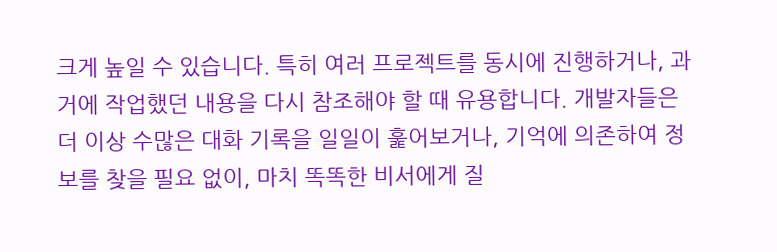크게 높일 수 있습니다. 특히 여러 프로젝트를 동시에 진행하거나, 과거에 작업했던 내용을 다시 참조해야 할 때 유용합니다. 개발자들은 더 이상 수많은 대화 기록을 일일이 훑어보거나, 기억에 의존하여 정보를 찾을 필요 없이, 마치 똑똑한 비서에게 질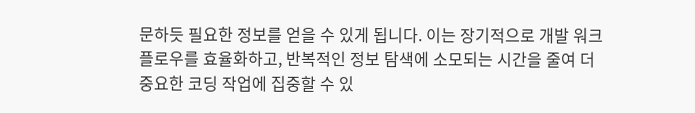문하듯 필요한 정보를 얻을 수 있게 됩니다. 이는 장기적으로 개발 워크플로우를 효율화하고, 반복적인 정보 탐색에 소모되는 시간을 줄여 더 중요한 코딩 작업에 집중할 수 있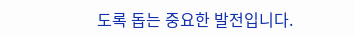도록 돕는 중요한 발전입니다.